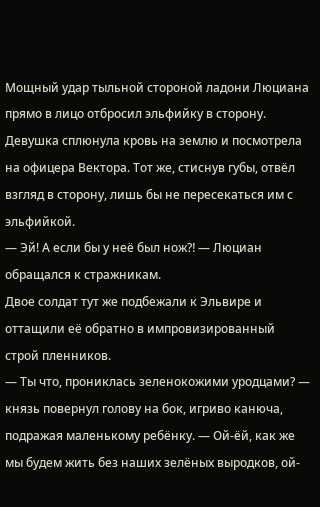Мощный удар тыльной стороной ладони Люциана прямо в лицо отбросил эльфийку в сторону. Девушка сплюнула кровь на землю и посмотрела на офицера Вектора. Тот же, стиснув губы, отвёл взгляд в сторону, лишь бы не пересекаться им с эльфийкой.
— Эй! А если бы у неё был нож⁈ — Люциан обращался к стражникам.
Двое солдат тут же подбежали к Эльвире и оттащили её обратно в импровизированный строй пленников.
— Ты что, прониклась зеленокожими уродцами? — князь повернул голову на бок, игриво канюча, подражая маленькому ребёнку. — Ой-ёй, как же мы будем жить без наших зелёных выродков, ой-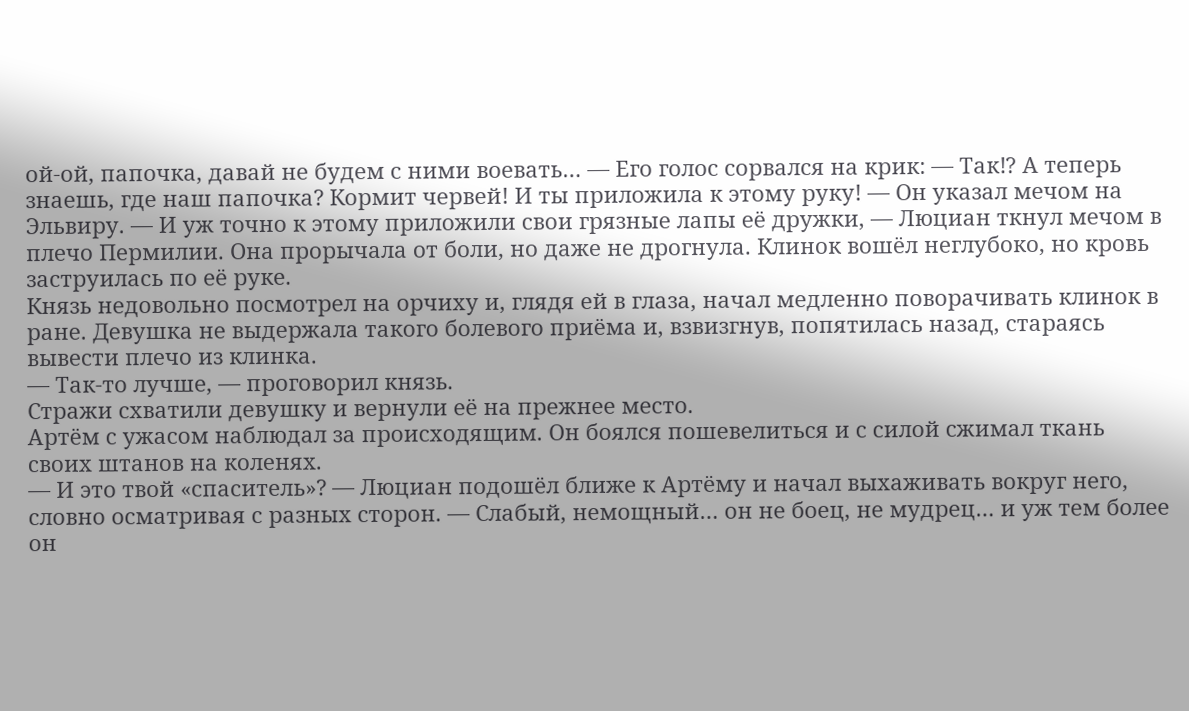ой-ой, папочка, давай не будем с ними воевать… — Его голос сорвался на крик: — Так⁉ А теперь знаешь, где наш папочка? Кормит червей! И ты приложила к этому руку! — Он указал мечом на Эльвиру. — И уж точно к этому приложили свои грязные лапы её дружки, — Люциан ткнул мечом в плечо Пермилии. Она прорычала от боли, но даже не дрогнула. Клинок вошёл неглубоко, но кровь заструилась по её руке.
Князь недовольно посмотрел на орчиху и, глядя ей в глаза, начал медленно поворачивать клинок в ране. Девушка не выдержала такого болевого приёма и, взвизгнув, попятилась назад, стараясь вывести плечо из клинка.
— Так-то лучше, — проговорил князь.
Стражи схватили девушку и вернули её на прежнее место.
Артём с ужасом наблюдал за происходящим. Он боялся пошевелиться и с силой сжимал ткань своих штанов на коленях.
— И это твой «спаситель»? — Люциан подошёл ближе к Артёму и начал выхаживать вокруг него, словно осматривая с разных сторон. — Слабый, немощный… он не боец, не мудрец… и уж тем более он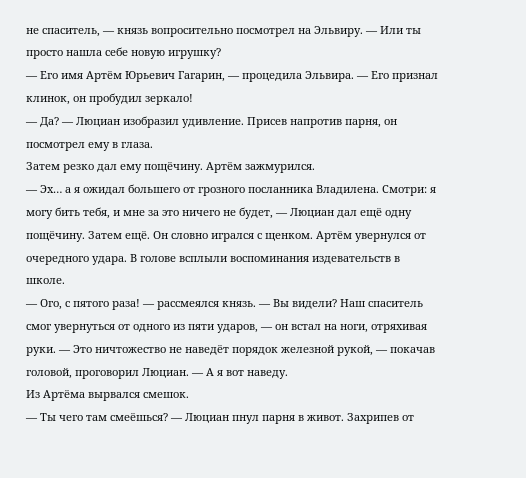не спаситель, — князь вопросительно посмотрел на Эльвиру. — Или ты просто нашла себе новую игрушку?
— Его имя Артём Юрьевич Гагарин, — процедила Эльвира. — Его признал клинок, он пробудил зеркало!
— Да? — Люциан изобразил удивление. Присев напротив парня, он посмотрел ему в глаза.
Затем резко дал ему пощёчину. Артём зажмурился.
— Эх… а я ожидал большего от грозного посланника Владилена. Смотри: я могу бить тебя, и мне за это ничего не будет, — Люциан дал ещё одну пощёчину. Затем ещё. Он словно игрался с щенком. Артём увернулся от очередного удара. В голове всплыли воспоминания издевательств в школе.
— Ого, с пятого раза! — рассмеялся князь. — Вы видели? Наш спаситель смог увернуться от одного из пяти ударов, — он встал на ноги, отряхивая руки. — Это ничтожество не наведёт порядок железной рукой, — покачав головой, проговорил Люциан. — А я вот наведу.
Из Артёма вырвался смешок.
— Ты чего там смеёшься? — Люциан пнул парня в живот. Захрипев от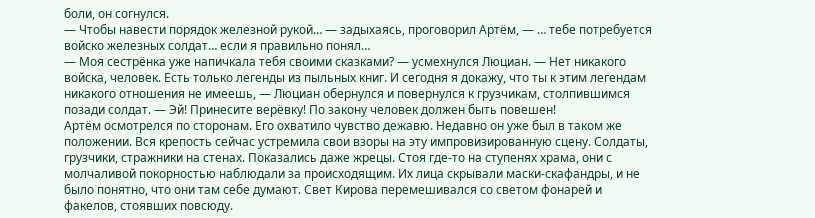боли, он согнулся.
— Чтобы навести порядок железной рукой… — задыхаясь, проговорил Артём, — … тебе потребуется войско железных солдат… если я правильно понял…
— Моя сестрёнка уже напичкала тебя своими сказками? — усмехнулся Люциан. — Нет никакого войска, человек. Есть только легенды из пыльных книг. И сегодня я докажу, что ты к этим легендам никакого отношения не имеешь, — Люциан обернулся и повернулся к грузчикам, столпившимся позади солдат. — Эй! Принесите верёвку! По закону человек должен быть повешен!
Артём осмотрелся по сторонам. Его охватило чувство дежавю. Недавно он уже был в таком же положении. Вся крепость сейчас устремила свои взоры на эту импровизированную сцену. Солдаты, грузчики, стражники на стенах. Показались даже жрецы. Стоя где-то на ступенях храма, они с молчаливой покорностью наблюдали за происходящим. Их лица скрывали маски-скафандры, и не было понятно, что они там себе думают. Свет Кирова перемешивался со светом фонарей и факелов, стоявших повсюду.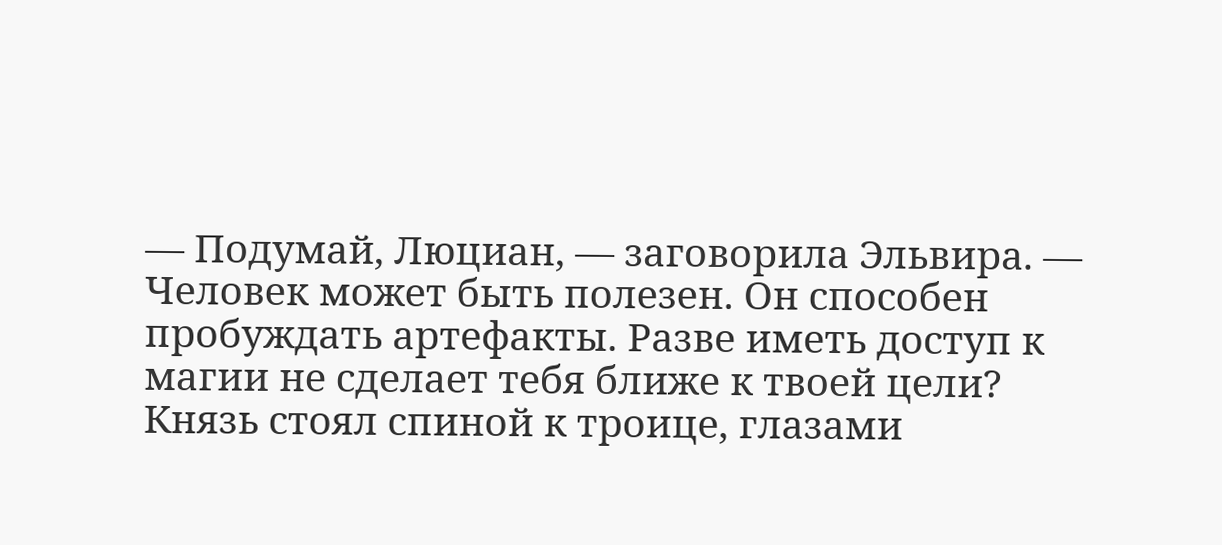— Подумай, Люциан, — заговорила Эльвира. — Человек может быть полезен. Он способен пробуждать артефакты. Разве иметь доступ к магии не сделает тебя ближе к твоей цели?
Князь стоял спиной к троице, глазами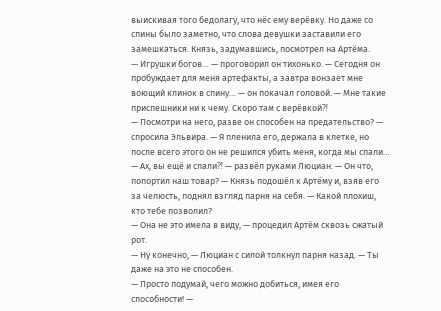выискивая того бедолагу, что нёс ему верёвку. Но даже со спины было заметно, что слова девушки заставили его замешкаться. Князь, задумавшись, посмотрел на Артёма.
— Игрушки богов… — проговорил он тихонько. — Сегодня он пробуждает для меня артефакты, а завтра вонзает мне воющий клинок в спину… — он покачал головой. — Мне такие приспешники ни к чему. Скоро там с верёвкой⁈
— Посмотри на него, разве он способен на предательство? — спросила Эльвира. — Я пленила его, держала в клетке, но после всего этого он не решился убить меня, когда мы спали…
— Ах, вы ещё и спали⁈ — развёл руками Люциан. — Он что, попортил наш товар? — Князь подошёл к Артёму и, взяв его за челюсть, поднял взгляд парня на себя. — Какой плохиш, кто тебе позволил?
— Она не это имела в виду, — процедил Артём сквозь сжатый рот.
— Ну конечно, — Люциан с силой толкнул парня назад. — Ты даже на это не способен.
— Просто подумай, чего можно добиться, имея его способности! —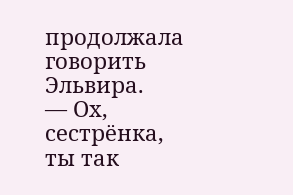продолжала говорить Эльвира.
— Ох, сестрёнка, ты так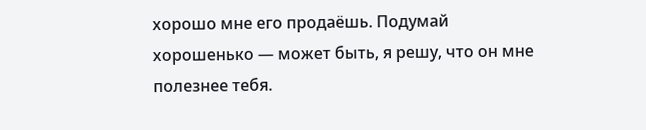хорошо мне его продаёшь. Подумай хорошенько — может быть, я решу, что он мне полезнее тебя.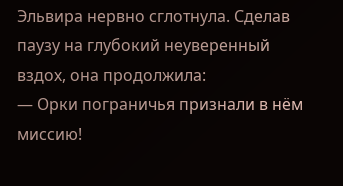Эльвира нервно сглотнула. Сделав паузу на глубокий неуверенный вздох, она продолжила:
— Орки пограничья признали в нём миссию!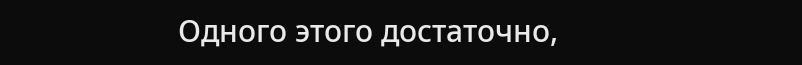Одного этого достаточно,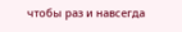чтобы раз и навсегда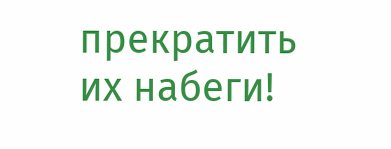прекратить их набеги!